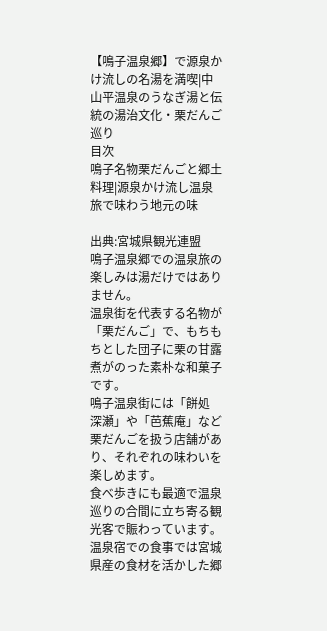【鳴子温泉郷】で源泉かけ流しの名湯を満喫|中山平温泉のうなぎ湯と伝統の湯治文化・栗だんご巡り
目次
鳴子名物栗だんごと郷土料理|源泉かけ流し温泉旅で味わう地元の味

出典:宮城県観光連盟
鳴子温泉郷での温泉旅の楽しみは湯だけではありません。
温泉街を代表する名物が「栗だんご」で、もちもちとした団子に栗の甘露煮がのった素朴な和菓子です。
鳴子温泉街には「餅処 深瀬」や「芭蕉庵」など栗だんごを扱う店舗があり、それぞれの味わいを楽しめます。
食べ歩きにも最適で温泉巡りの合間に立ち寄る観光客で賑わっています。
温泉宿での食事では宮城県産の食材を活かした郷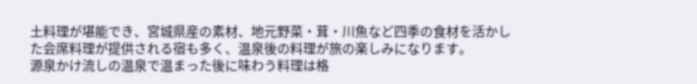土料理が堪能でき、宮城県産の素材、地元野菜・茸・川魚など四季の食材を活かした会席料理が提供される宿も多く、温泉後の料理が旅の楽しみになります。
源泉かけ流しの温泉で温まった後に味わう料理は格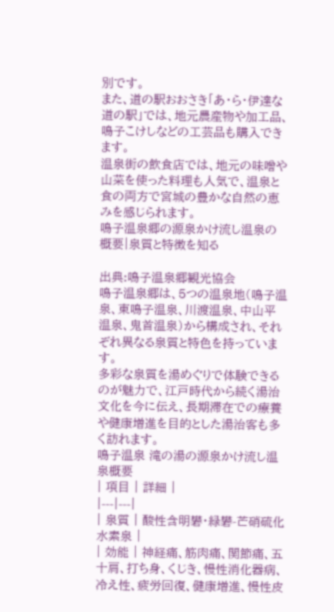別です。
また、道の駅おおさき「あ・ら・伊達な道の駅」では、地元農産物や加工品、鳴子こけしなどの工芸品も購入できます。
温泉街の飲食店では、地元の味噌や山菜を使った料理も人気で、温泉と食の両方で宮城の豊かな自然の恵みを感じられます。
鳴子温泉郷の源泉かけ流し温泉の概要|泉質と特徴を知る

出典:鳴子温泉郷観光協会
鳴子温泉郷は、5つの温泉地(鳴子温泉、東鳴子温泉、川渡温泉、中山平温泉、鬼首温泉)から構成され、それぞれ異なる泉質と特色を持っています。
多彩な泉質を湯めぐりで体験できるのが魅力で、江戸時代から続く湯治文化を今に伝え、長期滞在での療養や健康増進を目的とした湯治客も多く訪れます。
鳴子温泉 滝の湯の源泉かけ流し温泉概要
| 項目 | 詳細 |
|---|---|
| 泉質 | 酸性含明礬・緑礬-芒硝硫化水素泉 |
| 効能 | 神経痛、筋肉痛、関節痛、五十肩、打ち身、くじき、慢性消化器病、冷え性、疲労回復、健康増進、慢性皮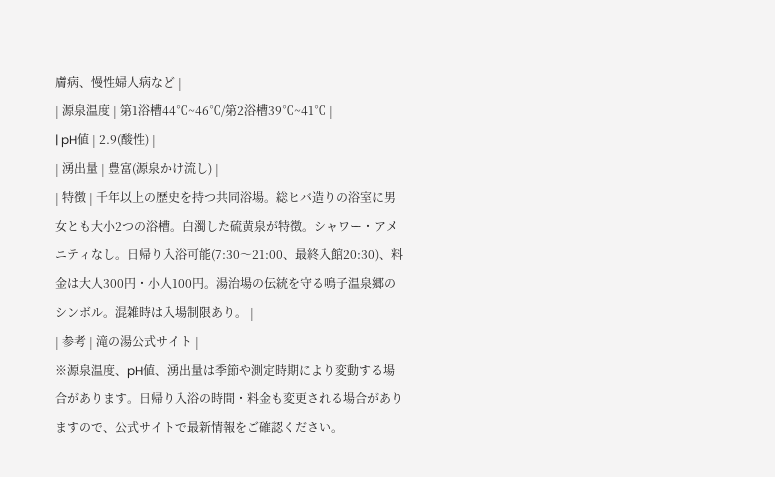膚病、慢性婦人病など |
| 源泉温度 | 第1浴槽44℃~46℃/第2浴槽39℃~41℃ |
| pH値 | 2.9(酸性) |
| 湧出量 | 豊富(源泉かけ流し) |
| 特徴 | 千年以上の歴史を持つ共同浴場。総ヒバ造りの浴室に男女とも大小2つの浴槽。白濁した硫黄泉が特徴。シャワー・アメニティなし。日帰り入浴可能(7:30〜21:00、最終入館20:30)、料金は大人300円・小人100円。湯治場の伝統を守る鳴子温泉郷のシンボル。混雑時は入場制限あり。 |
| 参考 | 滝の湯公式サイト |
※源泉温度、pH値、湧出量は季節や測定時期により変動する場合があります。日帰り入浴の時間・料金も変更される場合がありますので、公式サイトで最新情報をご確認ください。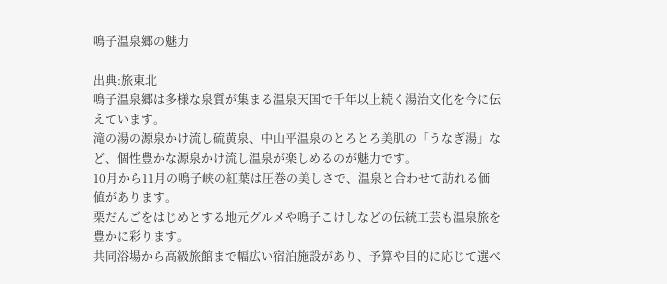鳴子温泉郷の魅力

出典:旅東北
鳴子温泉郷は多様な泉質が集まる温泉天国で千年以上続く湯治文化を今に伝えています。
滝の湯の源泉かけ流し硫黄泉、中山平温泉のとろとろ美肌の「うなぎ湯」など、個性豊かな源泉かけ流し温泉が楽しめるのが魅力です。
10月から11月の鳴子峡の紅葉は圧巻の美しさで、温泉と合わせて訪れる価値があります。
栗だんごをはじめとする地元グルメや鳴子こけしなどの伝統工芸も温泉旅を豊かに彩ります。
共同浴場から高級旅館まで幅広い宿泊施設があり、予算や目的に応じて選べ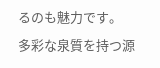るのも魅力です。
多彩な泉質を持つ源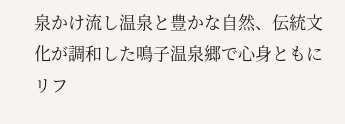泉かけ流し温泉と豊かな自然、伝統文化が調和した鳴子温泉郷で心身ともにリフ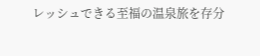レッシュできる至福の温泉旅を存分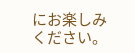にお楽しみください。